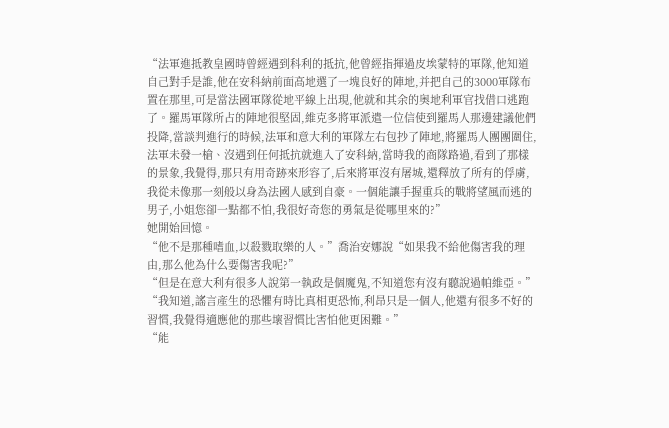“法軍進抵教皇國時曾經遇到科利的抵抗,他曾經指揮過皮埃蒙特的軍隊,他知道自己對手是誰,他在安科納前面高地選了一塊良好的陣地,并把自己的3000軍隊布置在那里,可是當法國軍隊從地平線上出現,他就和其余的奧地利軍官找借口逃跑了。羅馬軍隊所占的陣地很堅固,維克多將軍派遣一位信使到羅馬人那邊建議他們投降,當談判進行的時候,法軍和意大利的軍隊左右包抄了陣地,將羅馬人團團圍住,法軍未發一槍、沒遇到任何抵抗就進入了安科納,當時我的商隊路過,看到了那樣的景象,我覺得,那只有用奇跡來形容了,后來將軍沒有屠城,還釋放了所有的俘虜,我從未像那一刻般以身為法國人感到自豪。一個能讓手握重兵的戰將望風而逃的男子,小姐您卻一點都不怕,我很好奇您的勇氣是從哪里來的?”
她開始回憶。
“他不是那種嗜血,以殺戮取樂的人。”喬治安娜說“如果我不給他傷害我的理由,那么他為什么要傷害我呢?”
“但是在意大利有很多人說第一執政是個魔鬼,不知道您有沒有聽說過帕維亞。”
“我知道,謠言產生的恐懼有時比真相更恐怖,利昂只是一個人,他還有很多不好的習慣,我覺得適應他的那些壞習慣比害怕他更困難。”
“能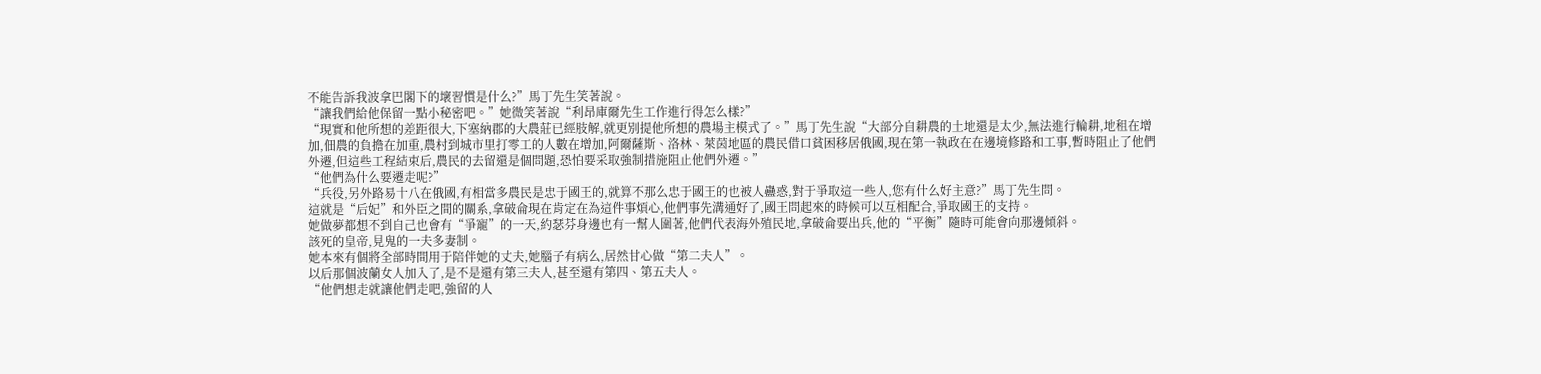不能告訴我波拿巴閣下的壞習慣是什么?”馬丁先生笑著說。
“讓我們給他保留一點小秘密吧。”她微笑著說“利昂庫爾先生工作進行得怎么樣?”
“現實和他所想的差距很大,下塞納郡的大農莊已經肢解,就更別提他所想的農場主模式了。”馬丁先生說“大部分自耕農的土地還是太少,無法進行輪耕,地租在增加,佃農的負擔在加重,農村到城市里打零工的人數在增加,阿爾薩斯、洛林、萊茵地區的農民借口貧困移居俄國,現在第一執政在在邊境修路和工事,暫時阻止了他們外遷,但這些工程結束后,農民的去留還是個問題,恐怕要采取強制措施阻止他們外遷。”
“他們為什么要遷走呢?”
“兵役,另外路易十八在俄國,有相當多農民是忠于國王的,就算不那么忠于國王的也被人蠱惑,對于爭取這一些人,您有什么好主意?”馬丁先生問。
這就是“后妃”和外臣之間的關系,拿破侖現在肯定在為這件事煩心,他們事先溝通好了,國王問起來的時候可以互相配合,爭取國王的支持。
她做夢都想不到自己也會有“爭寵”的一天,約瑟芬身邊也有一幫人圍著,他們代表海外殖民地,拿破侖要出兵,他的“平衡”隨時可能會向那邊傾斜。
該死的皇帝,見鬼的一夫多妻制。
她本來有個將全部時間用于陪伴她的丈夫,她腦子有病么,居然甘心做“第二夫人”。
以后那個波蘭女人加入了,是不是還有第三夫人,甚至還有第四、第五夫人。
“他們想走就讓他們走吧,強留的人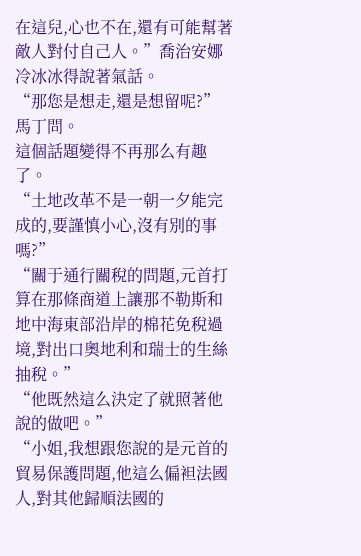在這兒,心也不在,還有可能幫著敵人對付自己人。”喬治安娜冷冰冰得說著氣話。
“那您是想走,還是想留呢?”馬丁問。
這個話題變得不再那么有趣了。
“土地改革不是一朝一夕能完成的,要謹慎小心,沒有別的事嗎?”
“關于通行關稅的問題,元首打算在那條商道上讓那不勒斯和地中海東部沿岸的棉花免稅過境,對出口奧地利和瑞士的生絲抽稅。”
“他既然這么決定了就照著他說的做吧。”
“小姐,我想跟您說的是元首的貿易保護問題,他這么偏袒法國人,對其他歸順法國的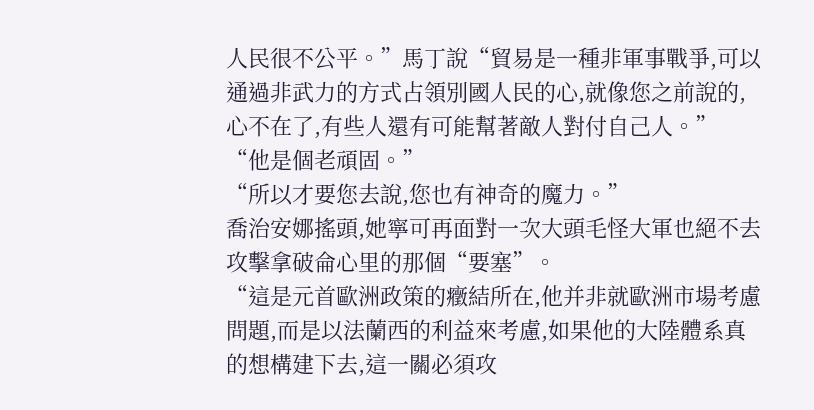人民很不公平。”馬丁說“貿易是一種非軍事戰爭,可以通過非武力的方式占領別國人民的心,就像您之前說的,心不在了,有些人還有可能幫著敵人對付自己人。”
“他是個老頑固。”
“所以才要您去說,您也有神奇的魔力。”
喬治安娜搖頭,她寧可再面對一次大頭毛怪大軍也絕不去攻擊拿破侖心里的那個“要塞”。
“這是元首歐洲政策的癥結所在,他并非就歐洲市場考慮問題,而是以法蘭西的利益來考慮,如果他的大陸體系真的想構建下去,這一關必須攻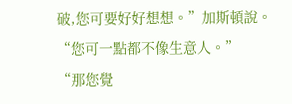破,您可要好好想想。”加斯頓說。
“您可一點都不像生意人。”
“那您覺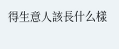得生意人該長什么樣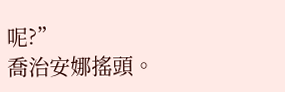呢?”
喬治安娜搖頭。